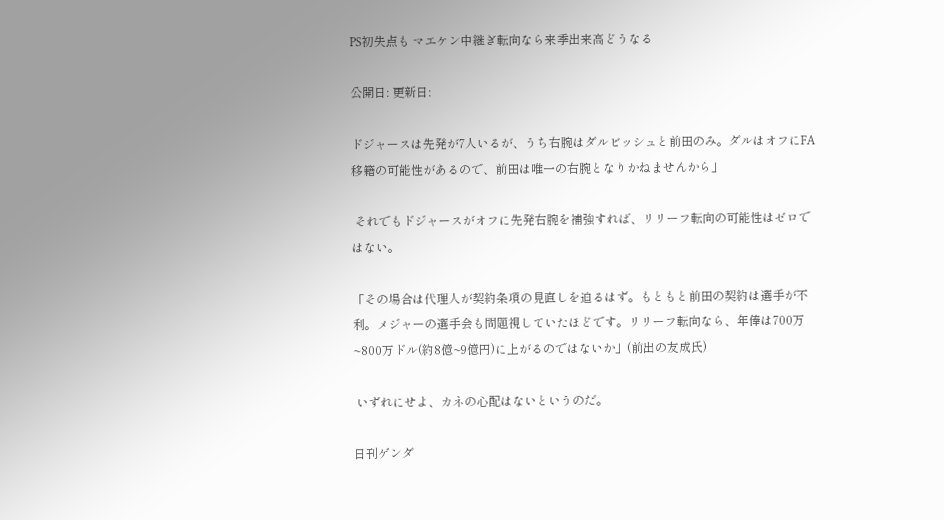PS初失点も マエケン中継ぎ転向なら来季出来高どうなる

公開日: 更新日:

ドジャースは先発が7人いるが、うち右腕はダルビッシュと前田のみ。ダルはオフにFA移籍の可能性があるので、前田は唯一の右腕となりかねませんから」

 それでもドジャースがオフに先発右腕を補強すれば、リリーフ転向の可能性はゼロではない。

「その場合は代理人が契約条項の見直しを迫るはず。もともと前田の契約は選手が不利。メジャーの選手会も問題視していたほどです。リリーフ転向なら、年俸は700万~800万ドル(約8億~9億円)に上がるのではないか」(前出の友成氏)

 いずれにせよ、カネの心配はないというのだ。

日刊ゲンダ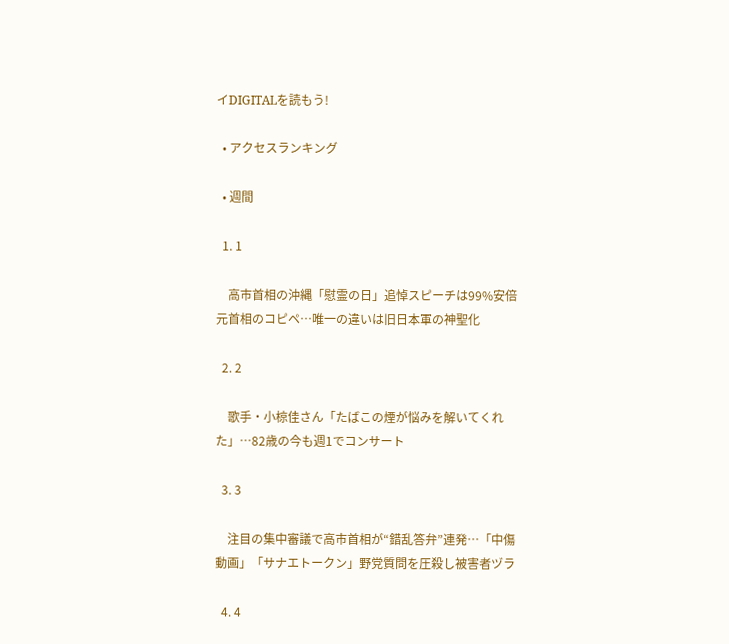イDIGITALを読もう!

  • アクセスランキング

  • 週間

  1. 1

    高市首相の沖縄「慰霊の日」追悼スピーチは99%安倍元首相のコピペ…唯一の違いは旧日本軍の神聖化

  2. 2

    歌手・小椋佳さん「たばこの煙が悩みを解いてくれた」…82歳の今も週1でコンサート

  3. 3

    注目の集中審議で高市首相が“錯乱答弁”連発…「中傷動画」「サナエトークン」野党質問を圧殺し被害者ヅラ

  4. 4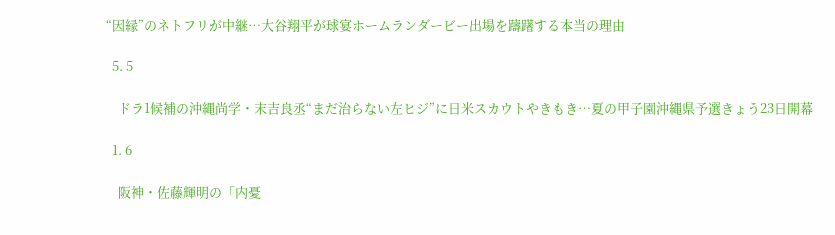“因縁”のネトフリが中継…大谷翔平が球宴ホームランダービー出場を躊躇する本当の理由

  5. 5

    ドラ1候補の沖縄尚学・末吉良丞“まだ治らない左ヒジ”に日米スカウトやきもき…夏の甲子園沖縄県予選きょう23日開幕

  1. 6

    阪神・佐藤輝明の「内憂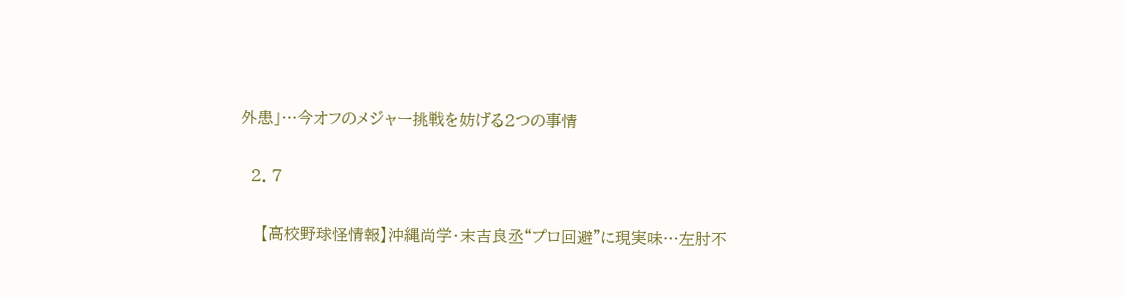外患」…今オフのメジャー挑戦を妨げる2つの事情

  2. 7

    【高校野球怪情報】沖縄尚学・末吉良丞“プロ回避”に現実味…左肘不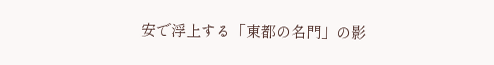安で浮上する「東都の名門」の影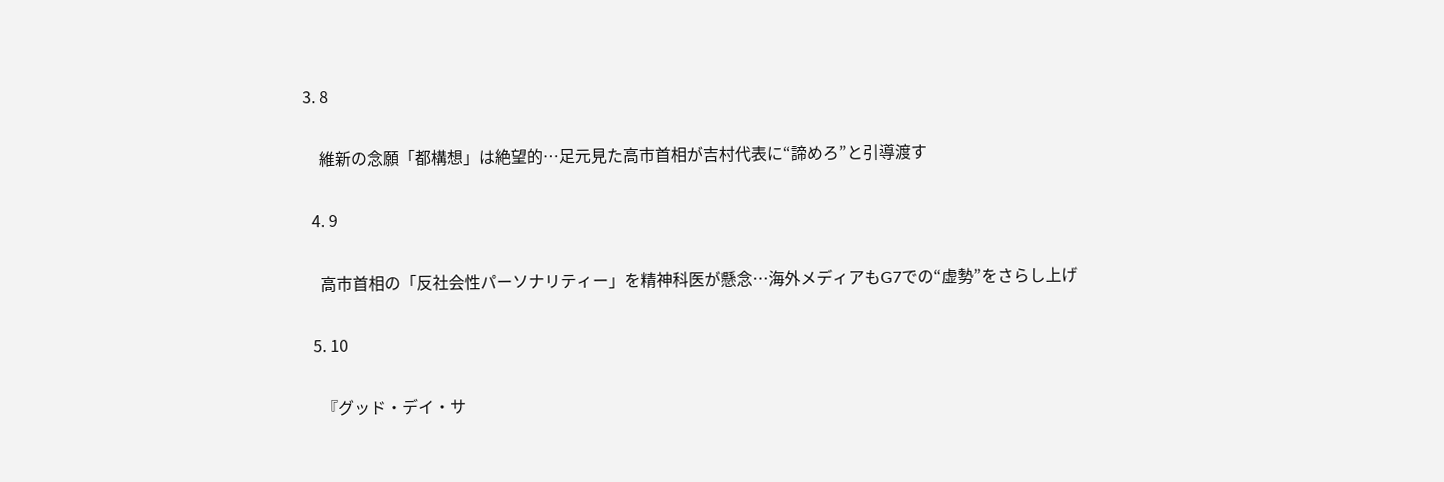3. 8

    維新の念願「都構想」は絶望的…足元見た高市首相が吉村代表に“諦めろ”と引導渡す

  4. 9

    高市首相の「反社会性パーソナリティー」を精神科医が懸念…海外メディアもG7での“虚勢”をさらし上げ

  5. 10

    『グッド・デイ・サ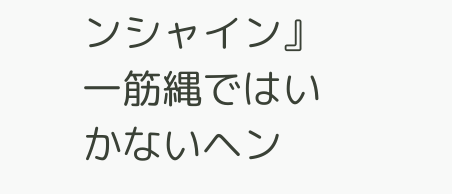ンシャイン』一筋縄ではいかないヘン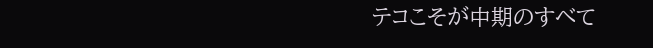テコこそが中期のすべて